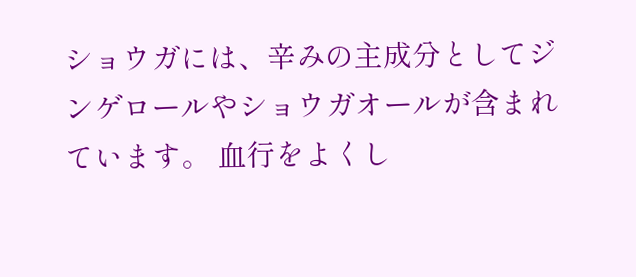ショウガには、辛みの主成分としてジンゲロールやショウガオールが含まれています。 血行をよくし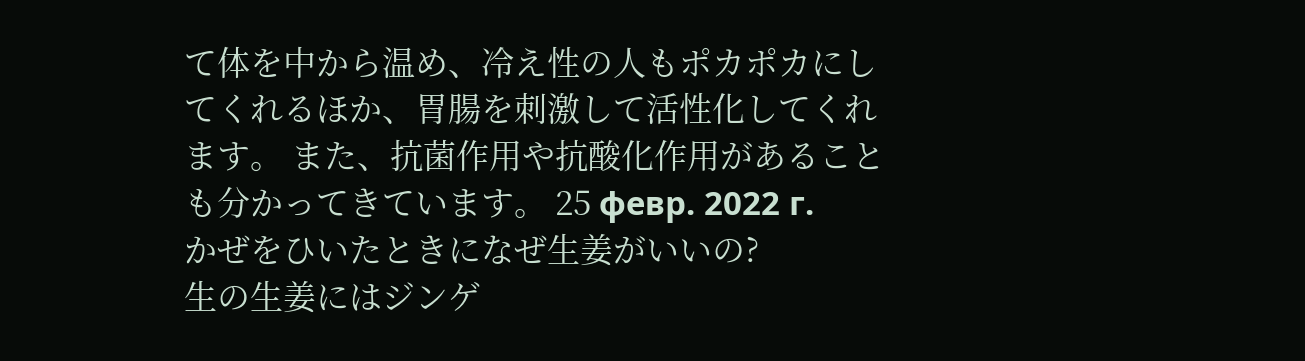て体を中から温め、冷え性の人もポカポカにしてくれるほか、胃腸を刺激して活性化してくれます。 また、抗菌作用や抗酸化作用があることも分かってきています。 25 февр. 2022 г.
かぜをひいたときになぜ生姜がいいの?
生の生姜にはジンゲ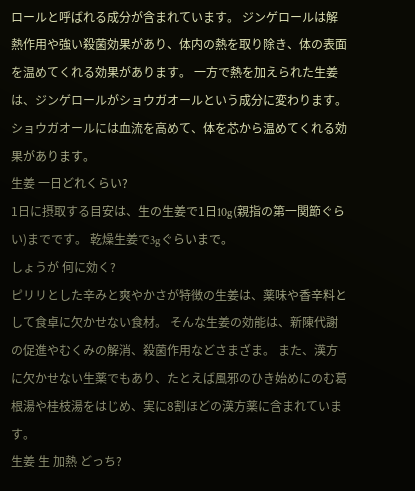ロールと呼ばれる成分が含まれています。 ジンゲロールは解熱作用や強い殺菌効果があり、体内の熱を取り除き、体の表面を温めてくれる効果があります。 一方で熱を加えられた生姜は、ジンゲロールがショウガオールという成分に変わります。 ショウガオールには血流を高めて、体を芯から温めてくれる効果があります。
生姜 一日どれくらい?
1日に摂取する目安は、生の生姜で1日10g(親指の第一関節ぐらい)までです。 乾燥生姜で3gぐらいまで。
しょうが 何に効く?
ピリリとした辛みと爽やかさが特徴の生姜は、薬味や香辛料として食卓に欠かせない食材。 そんな生姜の効能は、新陳代謝の促進やむくみの解消、殺菌作用などさまざま。 また、漢方に欠かせない生薬でもあり、たとえば風邪のひき始めにのむ葛根湯や桂枝湯をはじめ、実に8割ほどの漢方薬に含まれています。
生姜 生 加熱 どっち?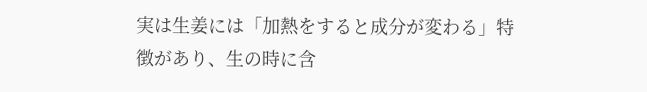実は生姜には「加熱をすると成分が変わる」特徴があり、生の時に含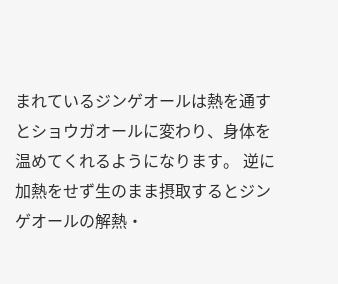まれているジンゲオールは熱を通すとショウガオールに変わり、身体を温めてくれるようになります。 逆に加熱をせず生のまま摂取するとジンゲオールの解熱・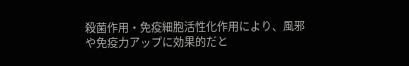殺菌作用・免疫細胞活性化作用により、風邪や免疫力アップに効果的だと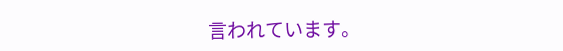言われています。